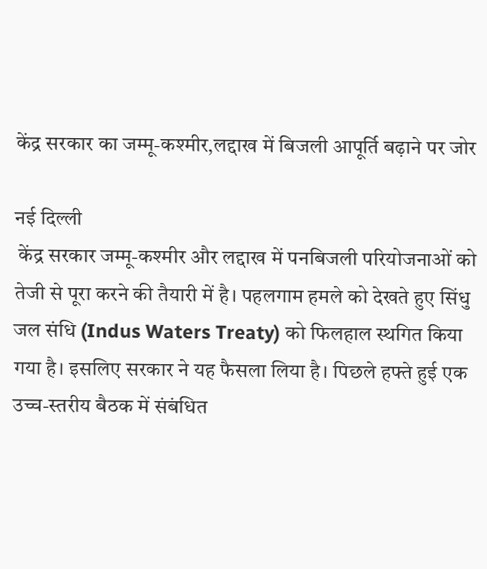केंद्र सरकार का जम्मू-कश्मीर,लद्दाख में बिजली आपूर्ति बढ़ाने पर जोर

नई दिल्ली
 केंद्र सरकार जम्मू-कश्मीर और लद्दाख में पनबिजली परियोजनाओं को तेजी से पूरा करने की तैयारी में है। पहलगाम हमले को देखते हुए सिंधु जल संधि (Indus Waters Treaty) को फिलहाल स्थगित किया गया है। इसलिए सरकार ने यह फैसला लिया है। पिछले हफ्ते हुई एक उच्च-स्तरीय बैठक में संबंधित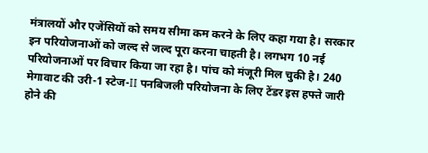मंत्रालयों और एजेंसियों को समय सीमा कम करने के लिए कहा गया है। सरकार इन परियोजनाओं को जल्द से जल्द पूरा करना चाहती है। लगभग 10 नई परियोजनाओं पर विचार किया जा रहा है। पांच को मंजूरी मिल चुकी है। 240 मेगावाट की उरी-1 स्टेज-II पनबिजली परियोजना के लिए टेंडर इस हफ्ते जारी होने की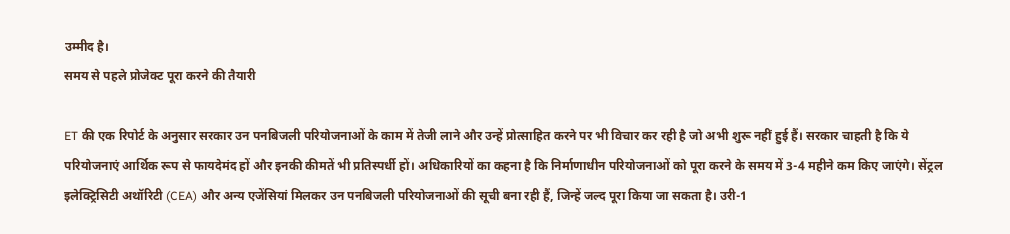उम्मीद है।
समय से पहले प्रोजेक्ट पूरा करने की तैयारी

ET की एक रिपोर्ट के अनुसार सरकार उन पनबिजली परियोजनाओं के काम में तेजी लाने और उन्हें प्रोत्साहित करने पर भी विचार कर रही है जो अभी शुरू नहीं हुई हैं। सरकार चाहती है कि ये परियोजनाएं आर्थिक रूप से फायदेमंद हों और इनकी कीमतें भी प्रतिस्पर्धी हों। अधिकारियों का कहना है कि निर्माणाधीन परियोजनाओं को पूरा करने के समय में 3-4 महीने कम किए जाएंगे। सेंट्रल इलेक्ट्रिसिटी अथॉरिटी (CEA) और अन्य एजेंसियां मिलकर उन पनबिजली परियोजनाओं की सूची बना रही हैं, जिन्हें जल्द पूरा किया जा सकता है। उरी-1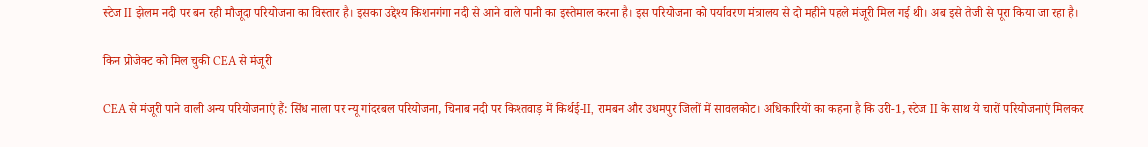स्टेज II झेलम नदी पर बन रही मौजूदा परियोजना का विस्तार है। इसका उद्देश्य किशनगंगा नदी से आने वाले पानी का इस्तेमाल करना है। इस परियोजना को पर्यावरण मंत्रालय से दो महीने पहले मंजूरी मिल गई थी। अब इसे तेजी से पूरा किया जा रहा है।

किन प्रोजेक्ट को मिल चुकी CEA से मंजूरी

CEA से मंजूरी पाने वाली अन्य परियोजनाएं हैं: सिंध नाला पर न्यू गांदरबल परियोजना, चिनाब नदी पर किश्तवाड़ में किर्थई-II, रामबन और उधमपुर जिलों में सावलकोट। अधिकारियों का कहना है कि उरी-1, स्टेज II के साथ ये चारों परियोजनाएं मिलकर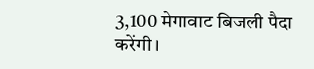3,100 मेगावाट बिजली पैदा करेंगी।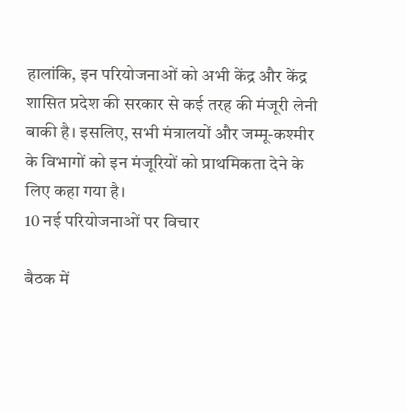हालांकि, इन परियोजनाओं को अभी केंद्र और केंद्र शासित प्रदेश की सरकार से कई तरह की मंजूरी लेनी बाकी है। इसलिए, सभी मंत्रालयों और जम्मू-कश्मीर के विभागों को इन मंजूरियों को प्राथमिकता देने के लिए कहा गया है।
10 नई परियोजनाओं पर विचार

बैठक में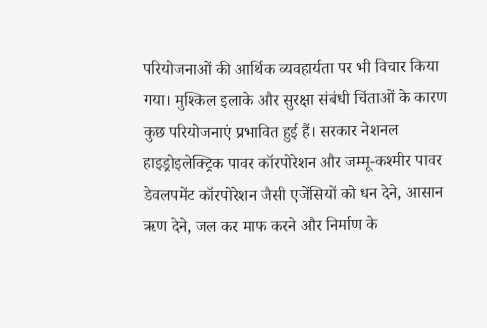परियोजनाओं की आर्थिक व्यवहार्यता पर भी विचार किया गया। मुश्किल इलाके और सुरक्षा संबंधी चिंताओं के कारण कुछ परियोजनाएं प्रभावित हुई हैं। सरकार नेशनल हाइड्रोइलेक्ट्रिक पावर कॉरपोरेशन और जम्मू-कश्मीर पावर डेवलपमेंट कॉरपोरेशन जैसी एजेंसियों को धन देने, आसान ऋण देने, जल कर माफ करने और निर्माण के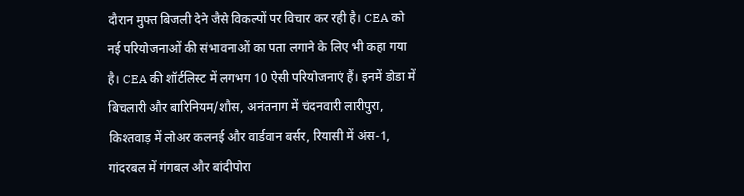दौरान मुफ्त बिजली देने जैसे विकल्पों पर विचार कर रही है। CEA को नई परियोजनाओं की संभावनाओं का पता लगाने के लिए भी कहा गया है। CEA की शॉर्टलिस्ट में लगभग 10 ऐसी परियोजनाएं हैं। इनमें डोडा में बिचलारी और बारिनियम/शौस, अनंतनाग में चंदनवारी लारीपुरा, किश्तवाड़ में लोअर कलनई और वार्डवान बर्सर, रियासी में अंस-1, गांदरबल में गंगबल और बांदीपोरा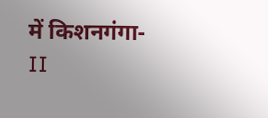में किशनगंगा-II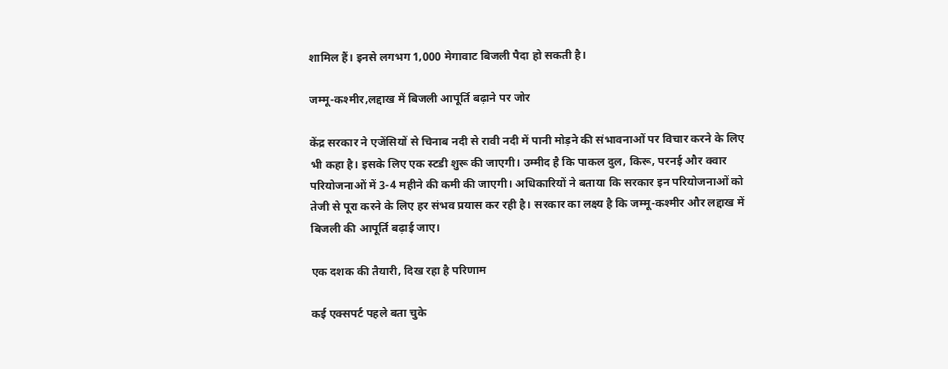शामिल हैं। इनसे लगभग 1,000 मेगावाट बिजली पैदा हो सकती है।

जम्मू-कश्मीर,लद्दाख में बिजली आपूर्ति बढ़ाने पर जोर

केंद्र सरकार ने एजेंसियों से चिनाब नदी से रावी नदी में पानी मोड़ने की संभावनाओं पर विचार करने के लिए भी कहा है। इसके लिए एक स्टडी शुरू की जाएगी। उम्मीद है कि पाकल दुल, किरू, परनई और क्वार परियोजनाओं में 3-4 महीने की कमी की जाएगी। अधिकारियों ने बताया कि सरकार इन परियोजनाओं को तेजी से पूरा करने के लिए हर संभव प्रयास कर रही है। सरकार का लक्ष्य है कि जम्मू-कश्मीर और लद्दाख में बिजली की आपूर्ति बढ़ाई जाए।

एक दशक की तैयारी, दिख रहा है परिणाम

कई एक्सपर्ट पहले बता चुके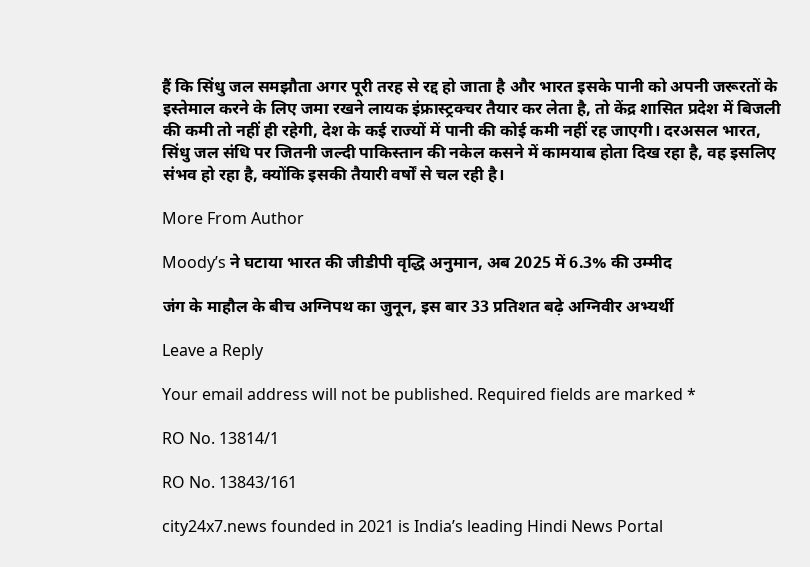हैं कि सिंधु जल समझौता अगर पूरी तरह से रद्द हो जाता है और भारत इसके पानी को अपनी जरूरतों के इस्तेमाल करने के लिए जमा रखने लायक इंफ्रास्ट्रक्चर तैयार कर लेता है, तो केंद्र शासित प्रदेश में बिजली की कमी तो नहीं ही रहेगी, देश के कई राज्यों में पानी की कोई कमी नहीं रह जाएगी। दरअसल भारत, सिंधु जल संधि पर जितनी जल्दी पाकिस्तान की नकेल कसने में कामयाब होता दिख रहा है, वह इसलिए संभव हो रहा है, क्योंकि इसकी तैयारी वर्षों से चल रही है।

More From Author

Moody’s ने घटाया भारत की जीडीपी वृद्धि अनुमान, अब 2025 में 6.3% की उम्मीद

जंग के माहौल के बीच अग्निपथ का जुनून, इस बार 33 प्रतिशत बढ़े अग्निवीर अभ्यर्थी

Leave a Reply

Your email address will not be published. Required fields are marked *

RO No. 13814/1

RO No. 13843/161

city24x7.news founded in 2021 is India’s leading Hindi News Portal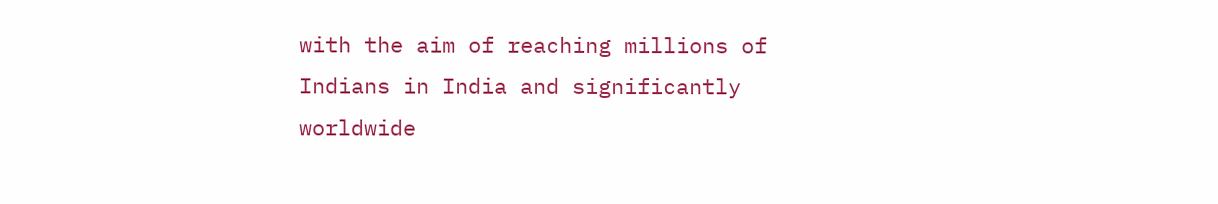with the aim of reaching millions of Indians in India and significantly worldwide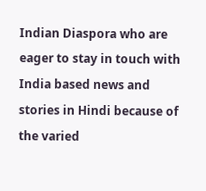Indian Diaspora who are eager to stay in touch with India based news and stories in Hindi because of the varied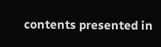contents presented in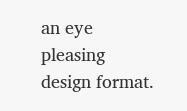an eye pleasing design format.